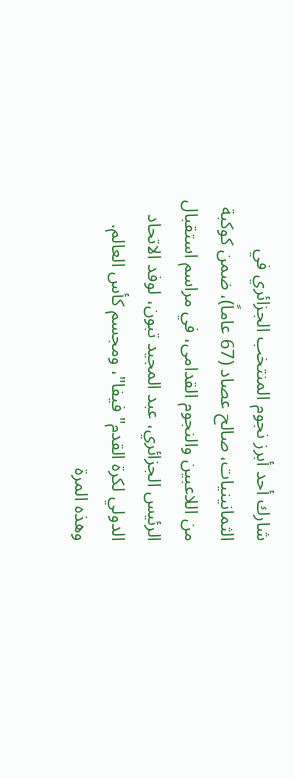شارك أحد أبرز نجوم المنتخب الجزائري في الثمانينيات، صالح عصاد (67 عاماً)، ضمن كوكبة من اللاعبين والنجوم القدامى، في مراسم استقبال الرئيس الجزائري، عبد المجيد تبون، لوفد الاتحاد الدولي لكرة القدم" فيفا"، ومجسم كأس العالم.
وهذه المرة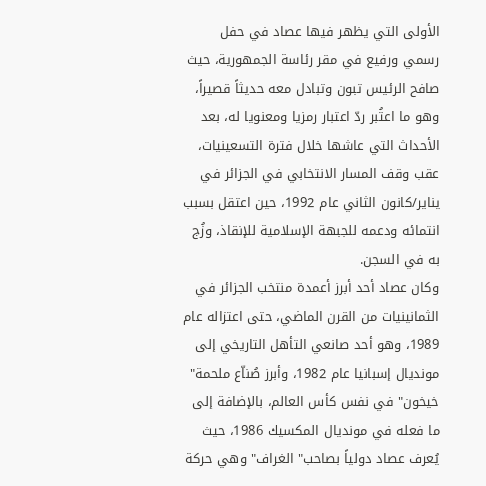الأولى التي يظهر فيها عصاد في حفل رسمي ورفيع في مقر رئاسة الجمهورية، حيث صافح الرئيس تبون وتبادل معه حديثاً قصيراً، وهو ما اعتُبر ردّ اعتبار رمزيا ومعنويا له، بعد الأحداث التي عاشها خلال فترة التسعينيات، عقب وقف المسار الانتخابي في الجزائر في يناير/كانون الثاني عام 1992، حين اعتقل بسبب انتمائه ودعمه للجبهة الإسلامية للإنقاذ، وزُج به في السجن.
وكان عصاد أحد أبرز أعمدة منتخب الجزائر في الثمانينيات من القرن الماضي، حتى اعتزاله عام 1989، وهو أحد صانعي التأهل التاريخي إلى مونديال إسبانيا عام 1982، وأبرز صُناّع ملحمة" خيخون" في نفس كأس العالم، بالإضافة إلى ما فعله في مونديال المكسيك 1986، حيث يُعرف عصاد دولياً بصاحب" الغراف" وهي حركة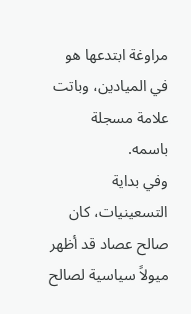مراوغة ابتدعها هو في الميادين، وباتت علامة مسجلة باسمه.
وفي بداية التسعينيات، كان صالح عصاد قد أظهر ميولاً سياسية لصالح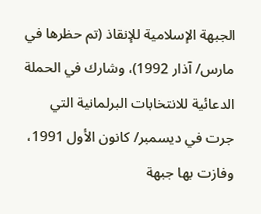الجبهة الإسلامية للإنقاذ (تم حظرها في مارس/ آذار 1992)، وشارك في الحملة الدعائية للانتخابات البرلمانية التي جرت في ديسمبر/ كانون الأول 1991، وفازت بها جبهة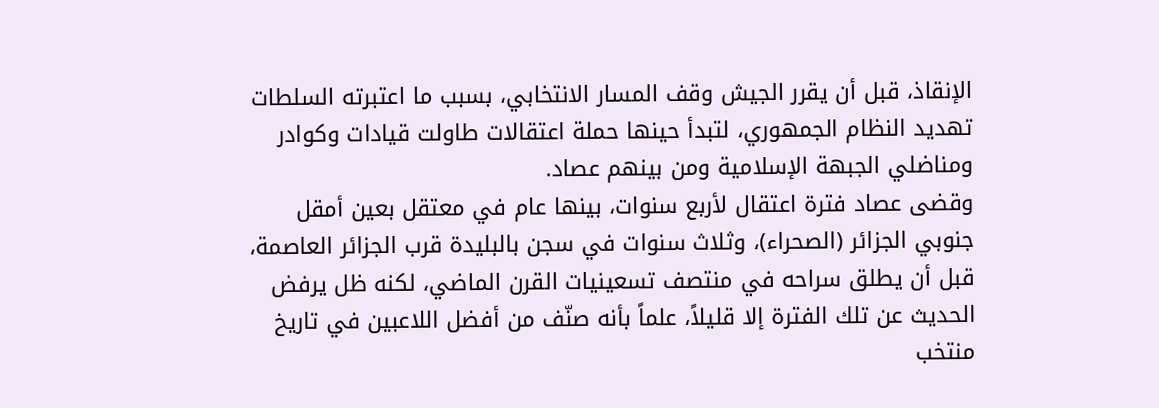الإنقاذ، قبل أن يقرر الجيش وقف المسار الانتخابي، بسبب ما اعتبرته السلطات تهديد النظام الجمهوري، لتبدأ حينها حملة اعتقالات طاولت قيادات وكوادر ومناضلي الجبهة الإسلامية ومن بينهم عصاد.
وقضى عصاد فترة اعتقال لأربع سنوات، بينها عام في معتقل بعين أمقل جنوبي الجزائر (الصحراء)، وثلاث سنوات في سجن بالبليدة قرب الجزائر العاصمة، قبل أن يطلق سراحه في منتصف تسعينيات القرن الماضي، لكنه ظل يرفض الحديث عن تلك الفترة إلا قليلاً، علماً بأنه صنّف من أفضل اللاعبين في تاريخ منتخب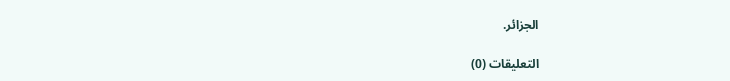الجزائر.

التعليقات (0)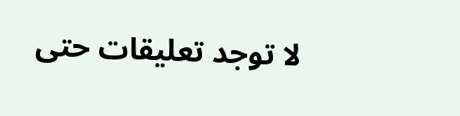لا توجد تعليقات حتى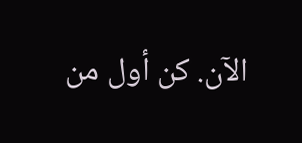الآن. كن أول من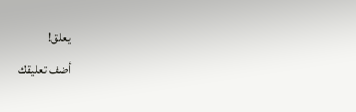يعلق!
أضف تعليقك